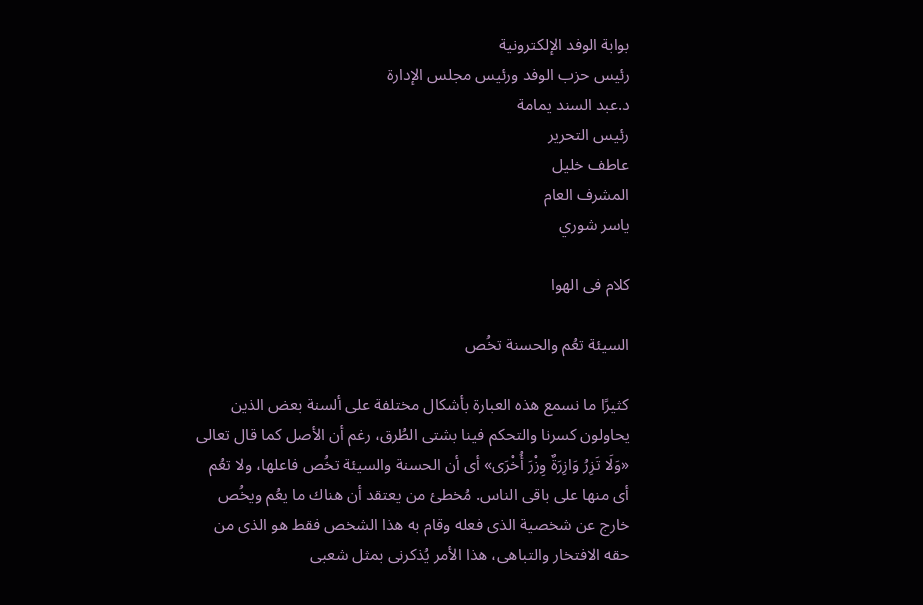بوابة الوفد الإلكترونية
رئيس حزب الوفد ورئيس مجلس الإدارة
د.عبد السند يمامة
رئيس التحرير
عاطف خليل
المشرف العام
ياسر شوري

كلام فى الهوا

السيئة تعُم والحسنة تخُص

كثيرًا ما نسمع هذه العبارة بأشكال مختلفة على ألسنة بعض الذين يحاولون كسرنا والتحكم فينا بشتى الطُرق، رغم أن الأصل كما قال تعالى «وَلَا تَزِرُ وَازِرَةٌ وِزْرَ أُخْرَى» أى أن الحسنة والسيئة تخُص فاعلها، ولا تعُم أى منها على باقى الناس. مُخطئ من يعتقد أن هناك ما يعُم ويخُص خارج عن شخصية الذى فعله وقام به هذا الشخص فقط هو الذى من حقه الافتخار والتباهى، هذا الأمر يُذكرنى بمثل شعبى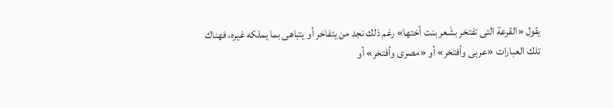يقول «القرعة التى تفتخر بشَعر بنت أختها» رغم ذلك نجد من يتفاخر أو يتباهى بما يملكه غيره، فهناك تلك العبارات «عربى وأفتخر» أو «مصرى وأفتخر» أو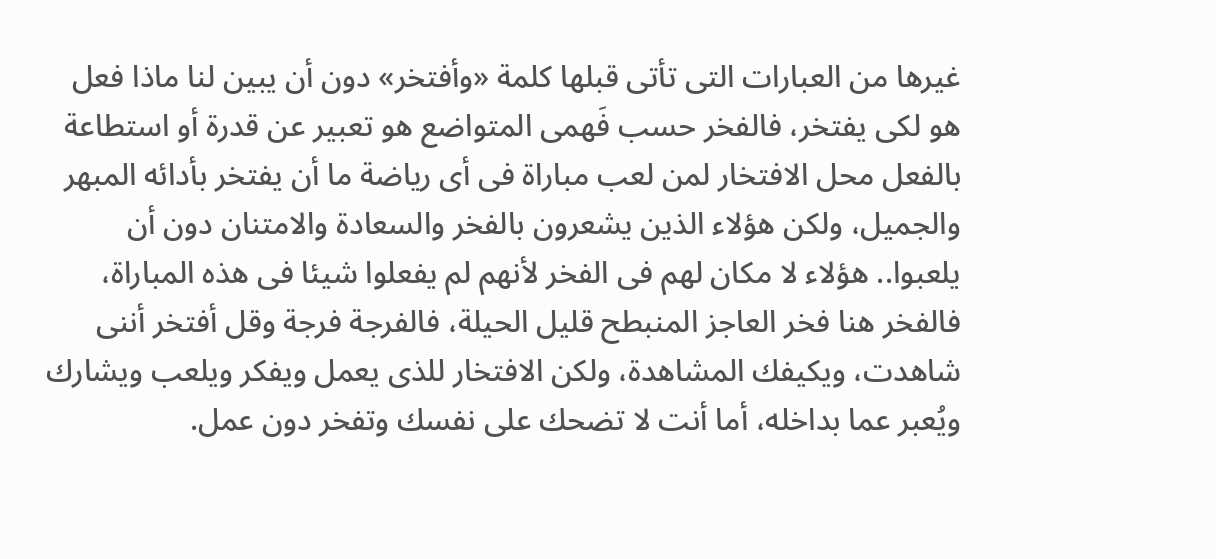غيرها من العبارات التى تأتى قبلها كلمة «وأفتخر» دون أن يبين لنا ماذا فعل هو لكى يفتخر، فالفخر حسب فَهمى المتواضع هو تعبير عن قدرة أو استطاعة بالفعل محل الافتخار لمن لعب مباراة فى أى رياضة ما أن يفتخر بأدائه المبهر والجميل، ولكن هؤلاء الذين يشعرون بالفخر والسعادة والامتنان دون أن يلعبوا.. هؤلاء لا مكان لهم فى الفخر لأنهم لم يفعلوا شيئا فى هذه المباراة، فالفخر هنا فخر العاجز المنبطح قليل الحيلة، فالفرجة فرجة وقل أفتخر أننى شاهدت، ويكيفك المشاهدة، ولكن الافتخار للذى يعمل ويفكر ويلعب ويشارك ويُعبر عما بداخله، أما أنت لا تضحك على نفسك وتفخر دون عمل.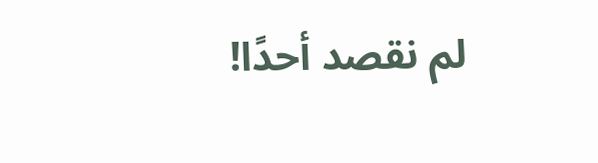لم نقصد أحدًا!